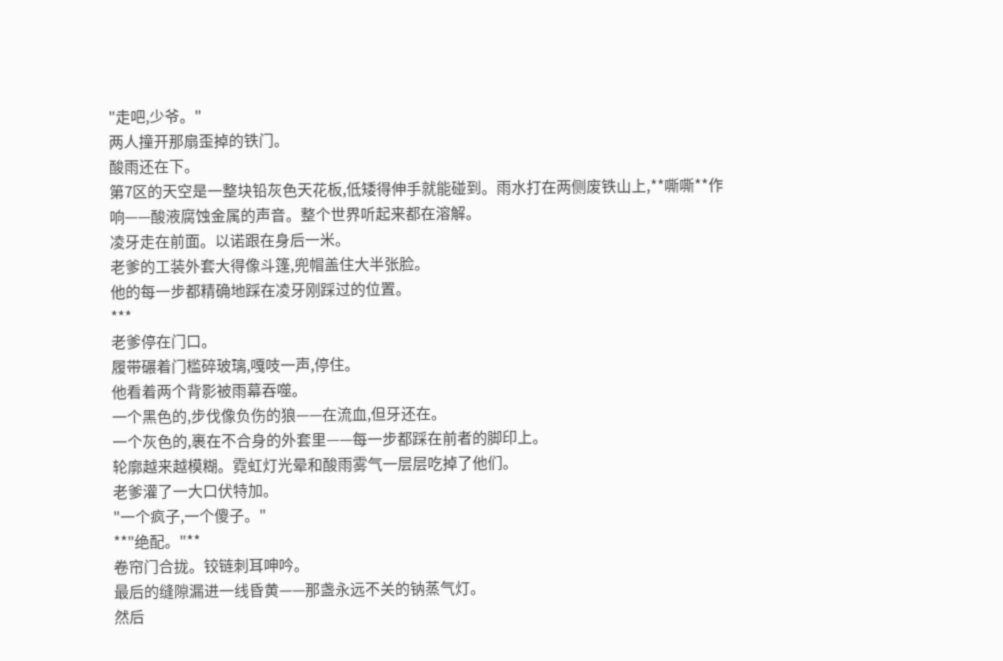"走吧,少爷。"
两人撞开那扇歪掉的铁门。
酸雨还在下。
第7区的天空是一整块铅灰色天花板,低矮得伸手就能碰到。雨水打在两侧废铁山上,**嘶嘶**作响——酸液腐蚀金属的声音。整个世界听起来都在溶解。
凌牙走在前面。以诺跟在身后一米。
老爹的工装外套大得像斗篷,兜帽盖住大半张脸。
他的每一步都精确地踩在凌牙刚踩过的位置。
***
老爹停在门口。
履带碾着门槛碎玻璃,嘎吱一声,停住。
他看着两个背影被雨幕吞噬。
一个黑色的,步伐像负伤的狼——在流血,但牙还在。
一个灰色的,裹在不合身的外套里——每一步都踩在前者的脚印上。
轮廓越来越模糊。霓虹灯光晕和酸雨雾气一层层吃掉了他们。
老爹灌了一大口伏特加。
"一个疯子,一个傻子。"
**"绝配。"**
卷帘门合拢。铰链刺耳呻吟。
最后的缝隙漏进一线昏黄——那盏永远不关的钠蒸气灯。
然后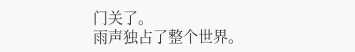门关了。
雨声独占了整个世界。